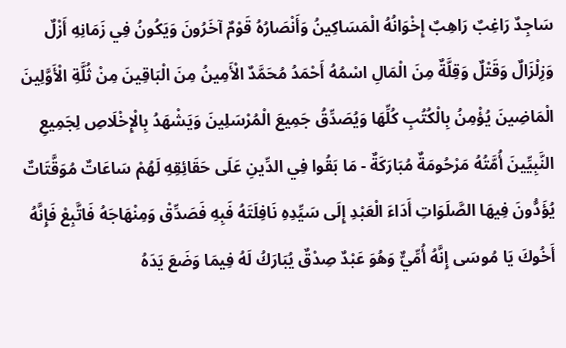سَاجِدٌ رَاغِبٌ رَاهِبٌ إِخْوَانُهُ الْمَسَاكِينُ وَأَنْصَارُهُ قَوْمٌ آخَرُونَ وَيَكُونُ فِي زَمَانِهِ أَزْلٌ وَزِلْزَالٌ وَقَتْلٌ وَقِلَّةٌ مِنَ الْمَالِ اسْمُهُ أَحْمَدُ مُحَمَّدٌ الْأَمِينُ مِنَ الْبَاقِينَ مِنْ ثُلَّةِ الْأَوَّلِينَ الْمَاضِينَ يُؤْمِنُ بِالْكُتُبِ كُلِّهَا وَيُصَدِّقُ جَمِيعَ الْمُرْسَلِينَ وَيَشْهَدُ بِالْإِخْلَاصِ لِجَمِيعِ النَّبِيِّينَ أُمَّتُهُ مَرْحُومَةٌ مُبَارَكَةٌ - مَا بَقُوا فِي الدِّينِ عَلَى حَقَائِقِهِ لَهُمْ سَاعَاتٌ مُوَقَّتَاتٌ يُؤَدُّونَ فِيهَا الصَّلَوَاتِ أَدَاءَ الْعَبْدِ إِلَى سَيِّدِهِ نَافِلَتَهُ فَبِهِ فَصَدِّقْ وَمِنْهَاجَهُ فَاتَّبِعْ فَإِنَّهُ أَخُوكَ يَا مُوسَى إِنَّهُ أُمِّيٌّ وَهُوَ عَبْدٌ صِدْقٌ يُبَارَكُ لَهُ فِيمَا وَضَعَ يَدَهُ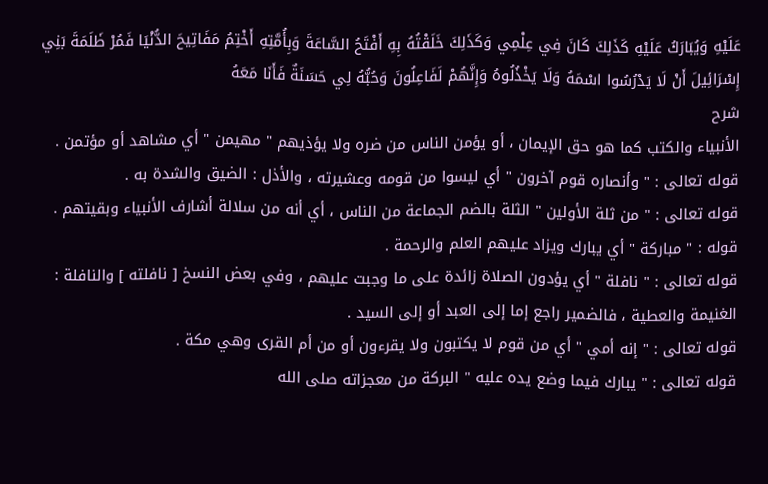عَلَيْهِ وَيُبَارَكُ عَلَيْهِ كَذَلِكَ كَانَ فِي عِلْمِي وَكَذَلِكَ خَلَقْتُهُ بِهِ أَفْتَحُ السَّاعَةَ وَبِأُمَّتِهِ أَخْتِمُ مَفَاتِيحَ الدُّنْيَا فَمُرْ ظَلَمَةَ بَنِي إِسْرَائِيلَ أَنْ لَا يَدْرُسُوا اسْمَهُ وَلَا يَخْذُلُوهُ وَإِنَّهُمْ لَفَاعِلُونَ وَحُبُّهُ لِي حَسَنَةٌ فَأَنَا مَعَهُ
شرح
الأنبياء والكتب كما هو حق الإيمان ، أو يؤمن الناس من ضره ولا يؤذيهم " مهيمن " أي مشاهد أو مؤتمن .
قوله تعالى : " وأنصاره قوم آخرون " أي ليسوا من قومه وعشيرته ، والأذل : الضيق والشدة به .
قوله تعالى : " من ثلة الأولين " الثلة بالضم الجماعة من الناس ، أي أنه من سلالة أشارف الأنبياء وبقيتهم .
قوله : " مباركة " أي يبارك ويزاد عليهم العلم والرحمة .
قوله تعالى : " نافلة " أي يؤدون الصلاة زائدة على ما وجبت عليهم ، وفي بعض النسخ [ نافلته ] والنافلة : الغنيمة والعطية ، فالضمير راجع إما إلى العبد أو إلى السيد .
قوله تعالى : " إنه أمي " أي من قوم لا يكتبون ولا يقرءون أو من أم القرى وهي مكة .
قوله تعالى : " يبارك فيما وضع يده عليه " البركة من معجزاته صلى الله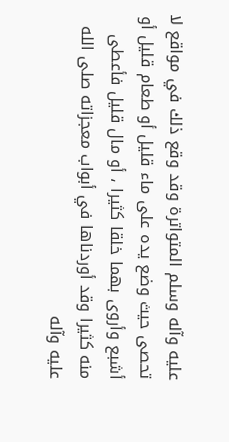عليه وآله وسلم المتواترة وقد وقع ذلك في مواقع لا تحصى حيث وضع يده على ماء قليل أو طعام قليل أو أشبع وأروى بهما خلقا كثيرا ، أو مال قليل فأعطى منه كثيرا وقد أوردناها في أبواب معجزاته صلى الله عليه وآله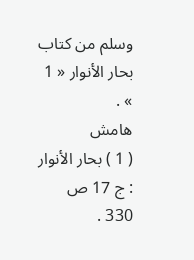وسلم من كتاب بحار الأنوار « 1 » .
هامش
( 1 ) بحار الأنوار : ج 17 ص 330 .